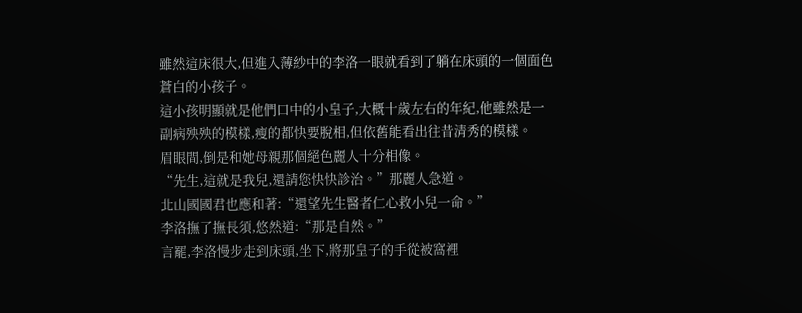雖然這床很大,但進入薄紗中的李洛一眼就看到了躺在床頭的一個面色蒼白的小孩子。
這小孩明顯就是他們口中的小皇子,大概十歲左右的年紀,他雖然是一副病殃殃的模樣,瘦的都快要脫相,但依舊能看出往昔清秀的模樣。
眉眼間,倒是和她母親那個絕色麗人十分相像。
“先生,這就是我兒,還請您快快診治。”那麗人急道。
北山國國君也應和著:“還望先生醫者仁心救小兒一命。”
李洛撫了撫長須,悠然道:“那是自然。”
言罷,李洛慢步走到床頭,坐下,將那皇子的手從被窩裡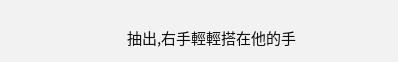抽出,右手輕輕搭在他的手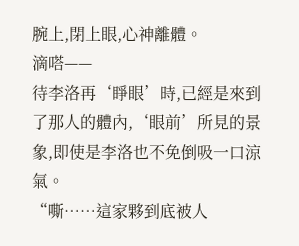腕上,閉上眼,心神離體。
滴嗒——
待李洛再‘睜眼’時,已經是來到了那人的體內,‘眼前’所見的景象,即使是李洛也不免倒吸一口涼氣。
“嘶……這家夥到底被人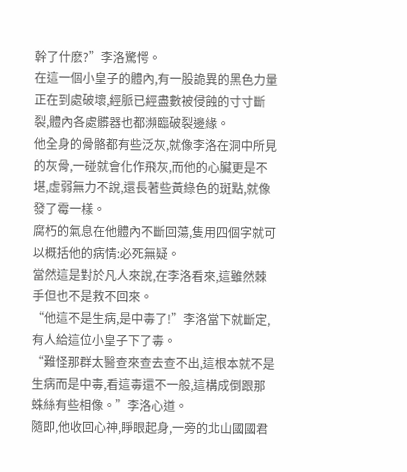幹了什麽?”李洛驚愕。
在這一個小皇子的體內,有一股詭異的黑色力量正在到處破壞,經脈已經盡數被侵蝕的寸寸斷裂,體內各處髒器也都瀕臨破裂邊緣。
他全身的骨骼都有些泛灰,就像李洛在洞中所見的灰骨,一碰就會化作飛灰,而他的心臟更是不堪,虛弱無力不說,還長著些黃綠色的斑點,就像發了霉一樣。
腐朽的氣息在他體內不斷回蕩,隻用四個字就可以概括他的病情:必死無疑。
當然這是對於凡人來說,在李洛看來,這雖然棘手但也不是救不回來。
“他這不是生病,是中毒了!”李洛當下就斷定,有人給這位小皇子下了毒。
“難怪那群太醫查來查去查不出,這根本就不是生病而是中毒,看這毒還不一般,這構成倒跟那蛛絲有些相像。”李洛心道。
隨即,他收回心神,睜眼起身,一旁的北山國國君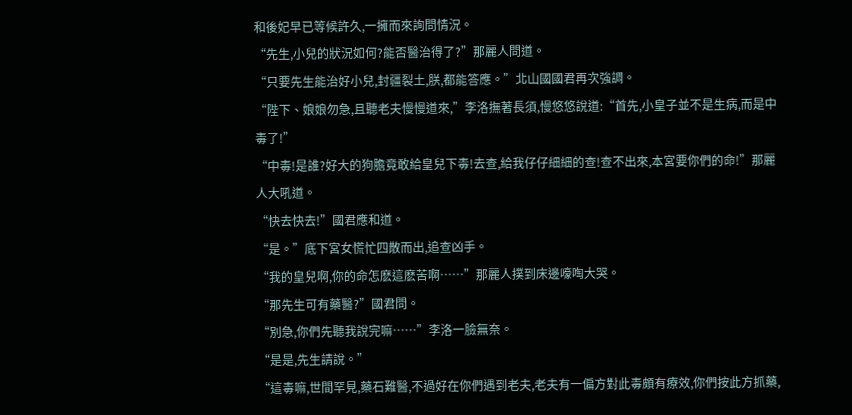和後妃早已等候許久,一擁而來詢問情況。
“先生,小兒的狀況如何?能否醫治得了?”那麗人問道。
“只要先生能治好小兒,封疆裂土,朕,都能答應。”北山國國君再次強調。
“陛下、娘娘勿急,且聽老夫慢慢道來,”李洛撫著長須,慢悠悠說道:“首先,小皇子並不是生病,而是中毒了!”
“中毒!是誰?好大的狗膽竟敢給皇兒下毒!去查,給我仔仔細細的查!查不出來,本宮要你們的命!”那麗人大吼道。
“快去快去!”國君應和道。
“是。”底下宮女慌忙四散而出,追查凶手。
“我的皇兒啊,你的命怎麽這麽苦啊……”那麗人撲到床邊嚎啕大哭。
“那先生可有藥醫?”國君問。
“別急,你們先聽我說完嘛……”李洛一臉無奈。
“是是,先生請說。”
“這毒嘛,世間罕見,藥石難醫,不過好在你們遇到老夫,老夫有一偏方對此毒頗有療效,你們按此方抓藥,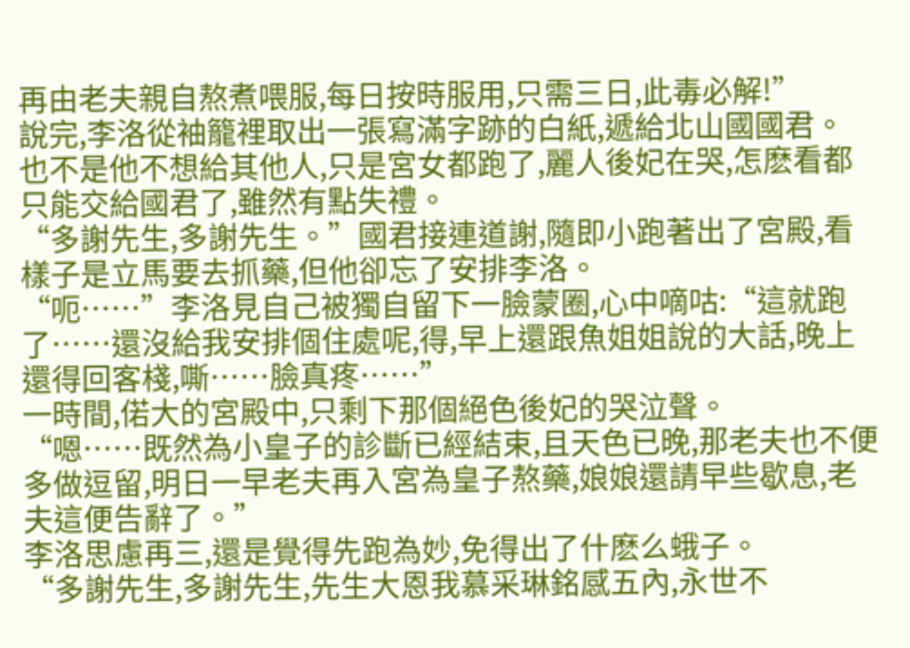再由老夫親自熬煮喂服,每日按時服用,只需三日,此毒必解!”
說完,李洛從袖籠裡取出一張寫滿字跡的白紙,遞給北山國國君。
也不是他不想給其他人,只是宮女都跑了,麗人後妃在哭,怎麽看都只能交給國君了,雖然有點失禮。
“多謝先生,多謝先生。”國君接連道謝,隨即小跑著出了宮殿,看樣子是立馬要去抓藥,但他卻忘了安排李洛。
“呃……”李洛見自己被獨自留下一臉蒙圈,心中嘀咕:“這就跑了……還沒給我安排個住處呢,得,早上還跟魚姐姐說的大話,晚上還得回客棧,嘶……臉真疼……”
一時間,偌大的宮殿中,只剩下那個絕色後妃的哭泣聲。
“嗯……既然為小皇子的診斷已經結束,且天色已晚,那老夫也不便多做逗留,明日一早老夫再入宮為皇子熬藥,娘娘還請早些歇息,老夫這便告辭了。”
李洛思慮再三,還是覺得先跑為妙,免得出了什麽么蛾子。
“多謝先生,多謝先生,先生大恩我慕采琳銘感五內,永世不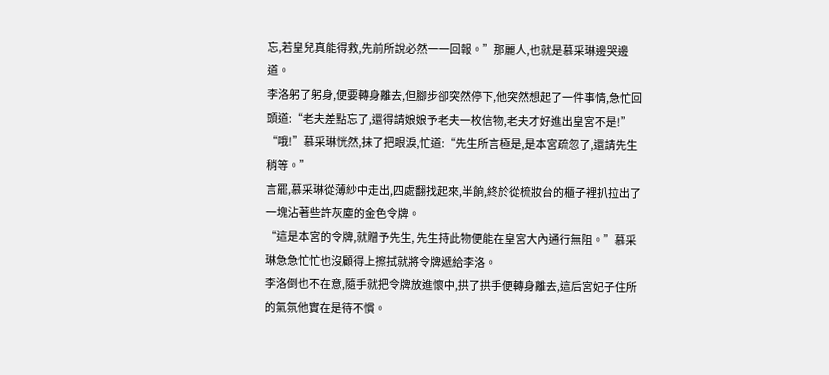忘,若皇兒真能得救,先前所說必然一一回報。”那麗人,也就是慕采琳邊哭邊道。
李洛躬了躬身,便要轉身離去,但腳步卻突然停下,他突然想起了一件事情,急忙回頭道:“老夫差點忘了,還得請娘娘予老夫一枚信物,老夫才好進出皇宮不是!”
“哦!”慕采琳恍然,抹了把眼淚,忙道:“先生所言極是,是本宮疏忽了,還請先生稍等。”
言罷,慕采琳從薄紗中走出,四處翻找起來,半餉,終於從梳妝台的櫃子裡扒拉出了一塊沾著些許灰塵的金色令牌。
“這是本宮的令牌,就贈予先生, 先生持此物便能在皇宮大內通行無阻。”慕采琳急急忙忙也沒顧得上擦拭就將令牌遞給李洛。
李洛倒也不在意,隨手就把令牌放進懷中,拱了拱手便轉身離去,這后宮妃子住所的氣氛他實在是待不慣。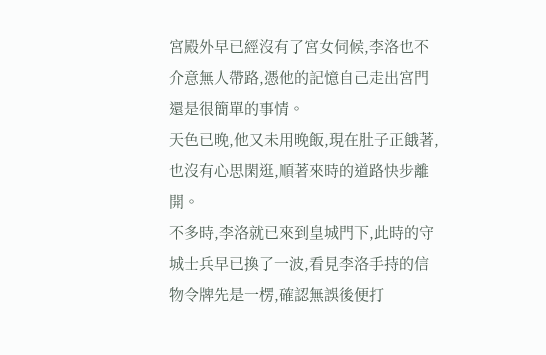宮殿外早已經沒有了宮女伺候,李洛也不介意無人帶路,憑他的記憶自己走出宮門還是很簡單的事情。
天色已晚,他又未用晚飯,現在肚子正餓著,也沒有心思閑逛,順著來時的道路快步離開。
不多時,李洛就已來到皇城門下,此時的守城士兵早已換了一波,看見李洛手持的信物令牌先是一楞,確認無誤後便打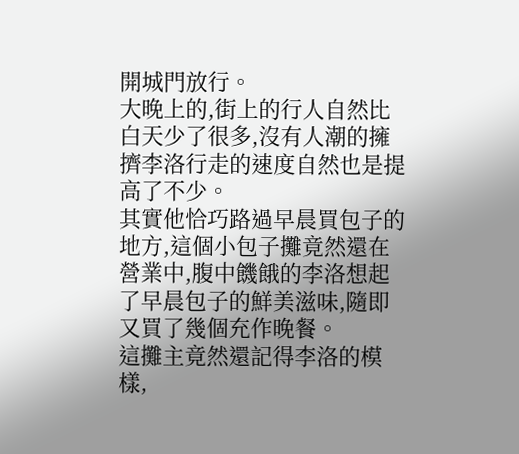開城門放行。
大晚上的,街上的行人自然比白天少了很多,沒有人潮的擁擠李洛行走的速度自然也是提高了不少。
其實他恰巧路過早晨買包子的地方,這個小包子攤竟然還在營業中,腹中饑餓的李洛想起了早晨包子的鮮美滋味,隨即又買了幾個充作晚餐。
這攤主竟然還記得李洛的模樣,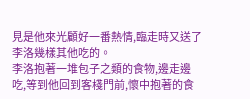見是他來光顧好一番熱情,臨走時又送了李洛幾樣其他吃的。
李洛抱著一堆包子之類的食物,邊走邊吃,等到他回到客棧門前,懷中抱著的食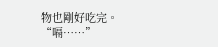物也剛好吃完。
“嗝……”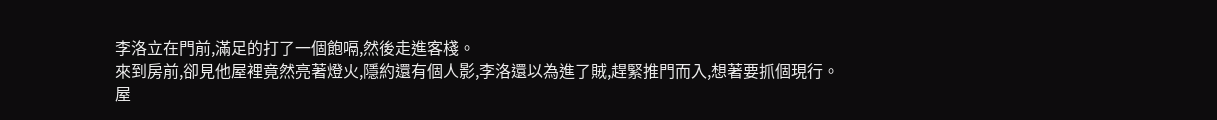李洛立在門前,滿足的打了一個飽嗝,然後走進客棧。
來到房前,卻見他屋裡竟然亮著燈火,隱約還有個人影,李洛還以為進了賊,趕緊推門而入,想著要抓個現行。
屋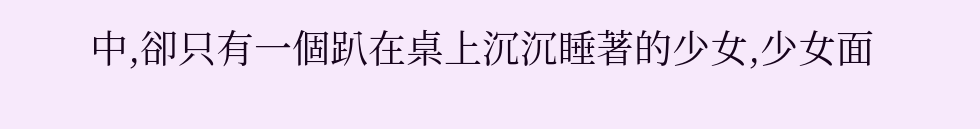中,卻只有一個趴在桌上沉沉睡著的少女,少女面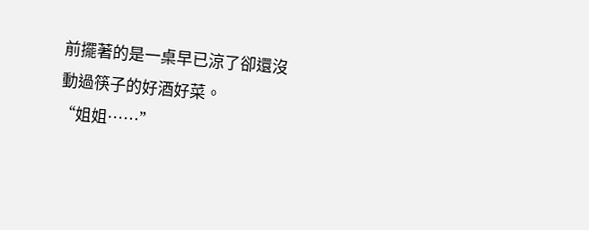前擺著的是一桌早已涼了卻還沒動過筷子的好酒好菜。
“姐姐……”